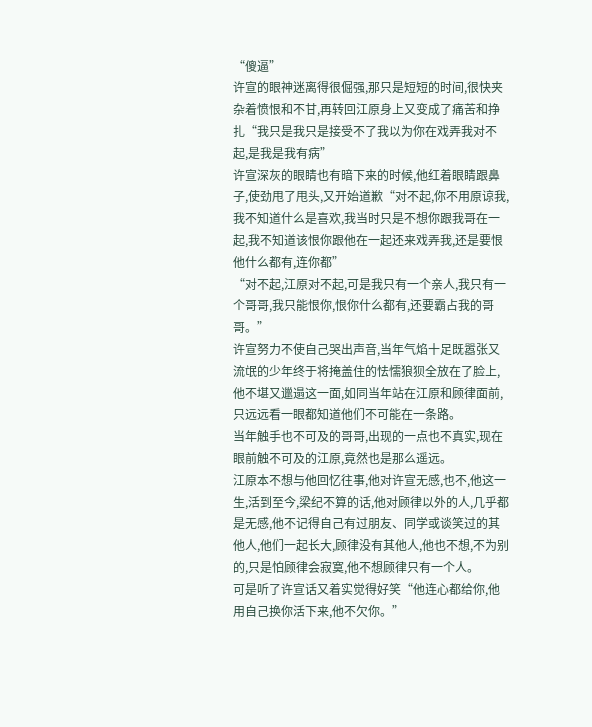“傻逼”
许宣的眼神迷离得很倔强,那只是短短的时间,很快夹杂着愤恨和不甘,再转回江原身上又变成了痛苦和挣扎“我只是我只是接受不了我以为你在戏弄我对不起,是我是我有病”
许宣深灰的眼睛也有暗下来的时候,他红着眼睛跟鼻子,使劲甩了甩头,又开始道歉“对不起,你不用原谅我,我不知道什么是喜欢,我当时只是不想你跟我哥在一起,我不知道该恨你跟他在一起还来戏弄我,还是要恨他什么都有,连你都”
“对不起,江原对不起,可是我只有一个亲人,我只有一个哥哥,我只能恨你,恨你什么都有,还要霸占我的哥哥。”
许宣努力不使自己哭出声音,当年气焰十足既嚣张又流氓的少年终于将掩盖住的怯懦狼狈全放在了脸上,他不堪又邋遢这一面,如同当年站在江原和顾律面前,只远远看一眼都知道他们不可能在一条路。
当年触手也不可及的哥哥,出现的一点也不真实,现在眼前触不可及的江原,竟然也是那么遥远。
江原本不想与他回忆往事,他对许宣无感,也不,他这一生,活到至今,梁纪不算的话,他对顾律以外的人,几乎都是无感,他不记得自己有过朋友、同学或谈笑过的其他人,他们一起长大,顾律没有其他人,他也不想,不为别的,只是怕顾律会寂寞,他不想顾律只有一个人。
可是听了许宣话又着实觉得好笑“他连心都给你,他用自己换你活下来,他不欠你。”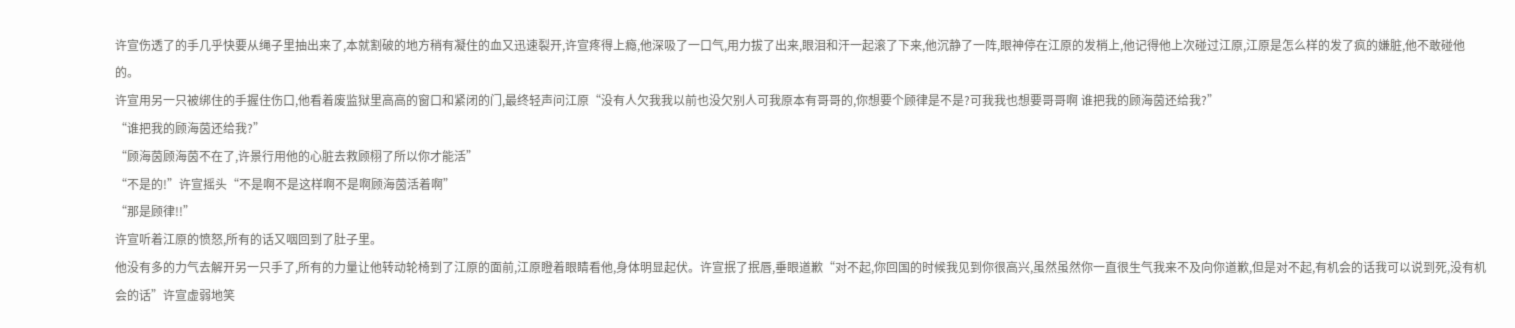许宣伤透了的手几乎快要从绳子里抽出来了,本就割破的地方稍有凝住的血又迅速裂开,许宣疼得上瘾,他深吸了一口气,用力拔了出来,眼泪和汗一起滚了下来,他沉静了一阵,眼神停在江原的发梢上,他记得他上次碰过江原,江原是怎么样的发了疯的嫌脏,他不敢碰他的。
许宣用另一只被绑住的手握住伤口,他看着废监狱里高高的窗口和紧闭的门,最终轻声问江原“没有人欠我我以前也没欠别人可我原本有哥哥的,你想要个顾律是不是?可我我也想要哥哥啊 谁把我的顾海茵还给我?”
“谁把我的顾海茵还给我?”
“顾海茵顾海茵不在了,许景行用他的心脏去救顾栩了所以你才能活”
“不是的!”许宣摇头“不是啊不是这样啊不是啊顾海茵活着啊”
“那是顾律!!”
许宣听着江原的愤怒,所有的话又咽回到了肚子里。
他没有多的力气去解开另一只手了,所有的力量让他转动轮椅到了江原的面前,江原瞪着眼睛看他,身体明显起伏。许宣抿了抿唇,垂眼道歉“对不起,你回国的时候我见到你很高兴,虽然虽然你一直很生气我来不及向你道歉,但是对不起,有机会的话我可以说到死,没有机会的话”许宣虚弱地笑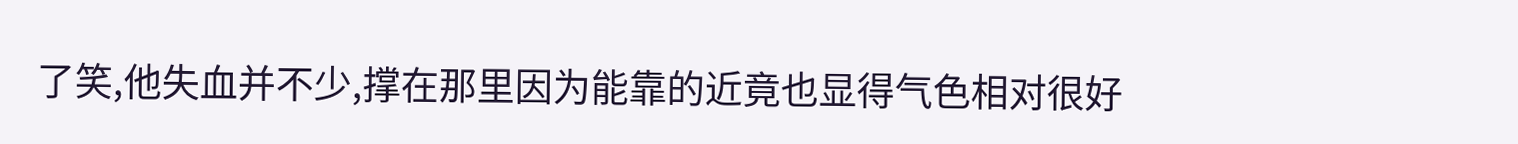了笑,他失血并不少,撑在那里因为能靠的近竟也显得气色相对很好